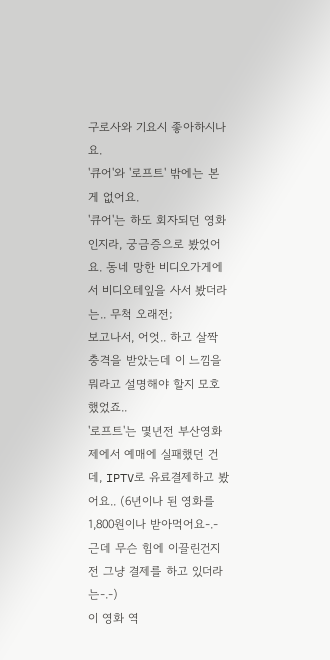구로사와 기요시 좋아하시나요.
'큐어'와 '로프트' 밖에는 본게 없어요.
'큐어'는 하도 회자되던 영화인지라, 궁금증으로 봤었어요. 동네 망한 비디오가게에서 비디오테잎을 사서 봤더라는.. 무척 오래전;
보고나서, 어엇.. 하고 살짝 충격을 받았는데 이 느낌을 뭐라고 설명해야 할지 모호했었죠..
'로프트'는 몇년전 부산영화제에서 예매에 실패했던 건데, IPTV로 유료결제하고 봤어요.. (6년이나 된 영화를 1,800원이나 받아먹어요-.- 근데 무슨 힘에 이끌린건지 전 그냥 결제를 하고 있더라는-.-)
이 영화 역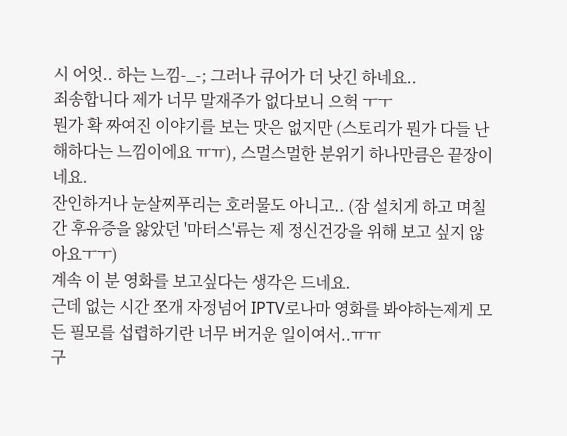시 어엇.. 하는 느낌-_-; 그러나 큐어가 더 낫긴 하네요..
죄송합니다 제가 너무 말재주가 없다보니 으헉 ㅜㅜ
뭔가 확 짜여진 이야기를 보는 맛은 없지만 (스토리가 뭔가 다들 난해하다는 느낌이에요 ㅠㅠ), 스멀스멀한 분위기 하나만큼은 끝장이네요.
잔인하거나 눈살찌푸리는 호러물도 아니고.. (잠 설치게 하고 며칠간 후유증을 앓았던 '마터스'류는 제 정신건강을 위해 보고 싶지 않아요ㅜㅜ)
계속 이 분 영화를 보고싶다는 생각은 드네요.
근데 없는 시간 쪼개 자정넘어 IPTV로나마 영화를 봐야하는제게 모든 필모를 섭렵하기란 너무 버거운 일이여서..ㅠㅠ
구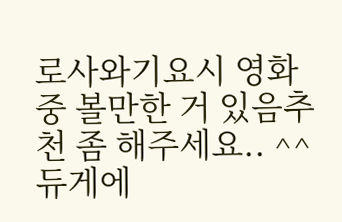로사와기요시 영화 중 볼만한 거 있음추천 좀 해주세요.. ^^ 듀게에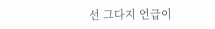선 그다지 언급이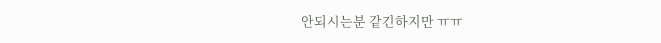안되시는분 같긴하지만 ㅠㅠ